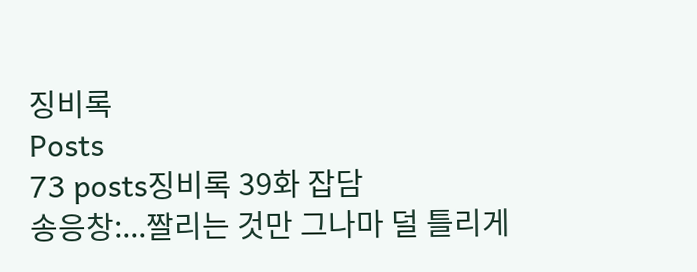징비록
Posts
73 posts징비록 39화 잡담
송응창:...짤리는 것만 그나마 덜 틀리게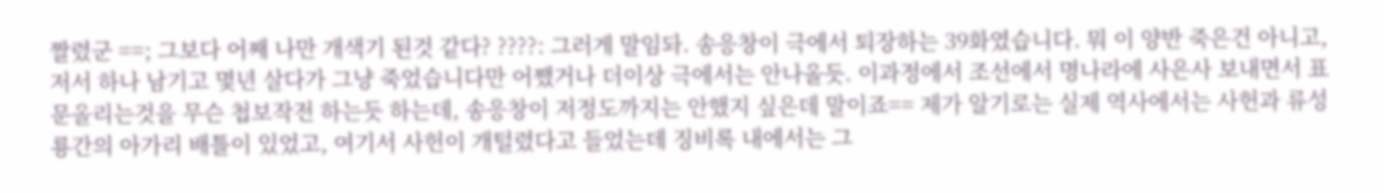짤렸군 ==; 그보다 어째 나만 개색기 된것 같다? ????: 그러게 말임돠. 송응창이 극에서 퇴장하는 39화였습니다. 뭐 이 양반 죽은건 아니고, 저서 하나 남기고 몇년 살다가 그냥 죽었습니다만 어쨌거나 더이상 극에서는 안나올듯. 이과정에서 조선에서 명나라에 사은사 보내면서 표문올리는것을 무슨 첩보작전 하는듯 하는데, 송응창이 저정도까지는 안했지 싶은데 말이죠== 제가 알기로는 실제 역사에서는 사헌과 류성룡간의 아가리 배틀이 있었고, 여기서 사헌이 개털렸다고 들었는데 징비록 내에서는 그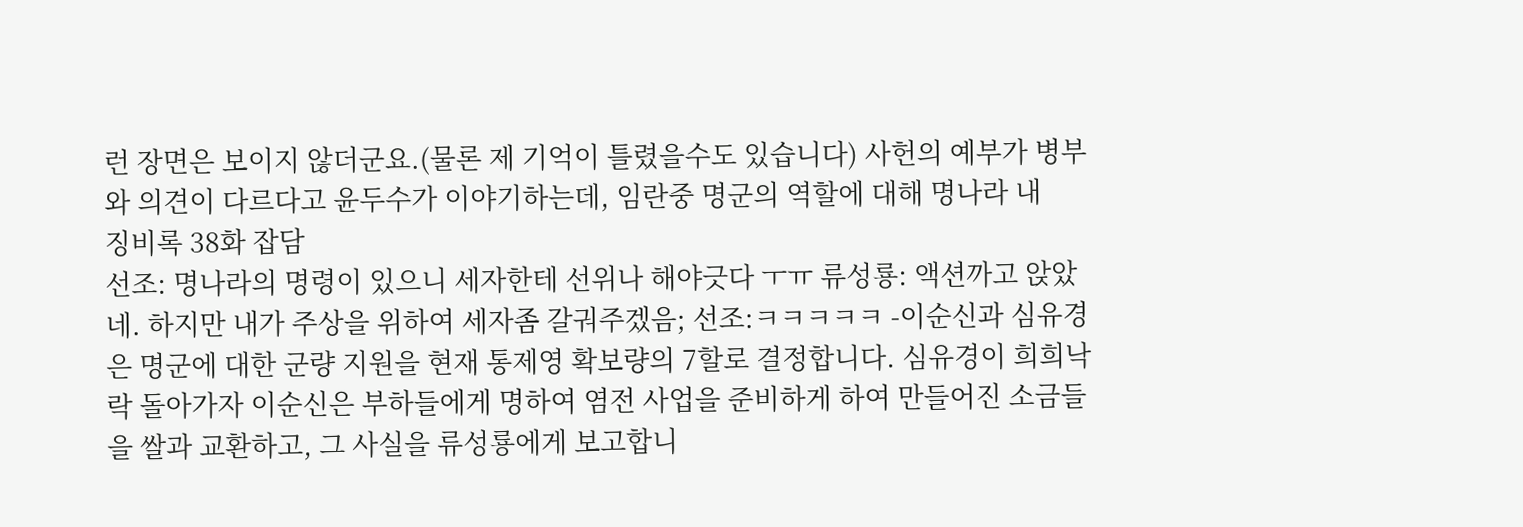런 장면은 보이지 않더군요.(물론 제 기억이 틀렸을수도 있습니다) 사헌의 예부가 병부와 의견이 다르다고 윤두수가 이야기하는데, 임란중 명군의 역할에 대해 명나라 내
징비록 38화 잡담
선조: 명나라의 명령이 있으니 세자한테 선위나 해야긋다 ㅜㅠ 류성룡: 액션까고 앉았네. 하지만 내가 주상을 위하여 세자좀 갈궈주겠음; 선조:ㅋㅋㅋㅋㅋ -이순신과 심유경은 명군에 대한 군량 지원을 현재 통제영 확보량의 7할로 결정합니다. 심유경이 희희낙락 돌아가자 이순신은 부하들에게 명하여 염전 사업을 준비하게 하여 만들어진 소금들을 쌀과 교환하고, 그 사실을 류성룡에게 보고합니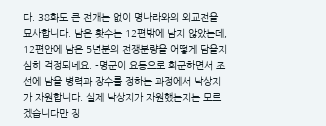다. 38화도 큰 전개는 없이 명나라와의 외교전을 묘사합니다. 남은 홧수는 12편밖에 남지 않았는데, 12편안에 남은 5년분의 전쟁분량을 어떻게 담을지 심히 걱정되네요. -명군이 요동으로 회군하면서 조선에 남을 병력과 장수를 정하는 과정에서 낙상지가 자원합니다. 실제 낙상지가 자원했는지는 모르겠습니다만 징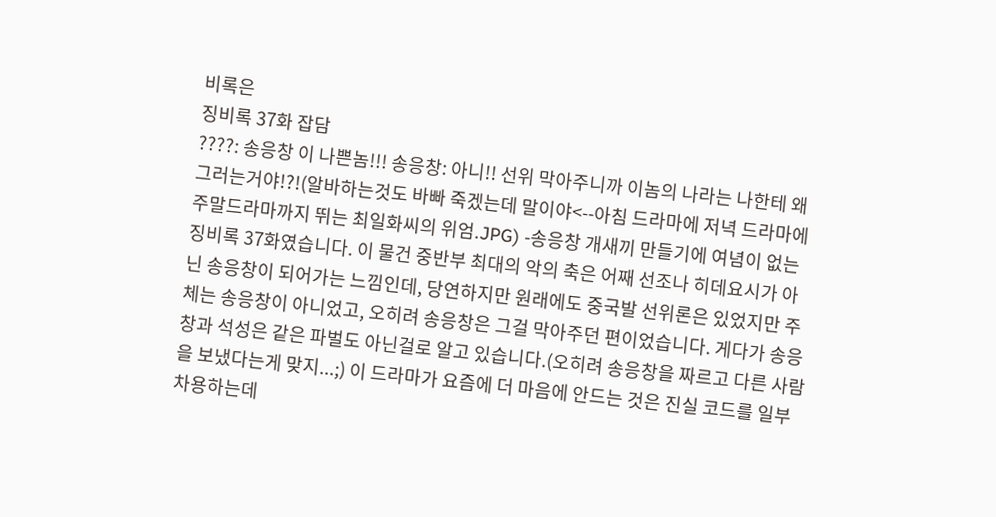비록은
징비록 37화 잡담
????: 송응창 이 나쁜놈!!! 송응창: 아니!! 선위 막아주니까 이놈의 나라는 나한테 왜그러는거야!?!(알바하는것도 바빠 죽겠는데 말이야<--아침 드라마에 저녁 드라마에 주말드라마까지 뛰는 최일화씨의 위엄.JPG) -송응창 개새끼 만들기에 여념이 없는 징비록 37화였습니다. 이 물건 중반부 최대의 악의 축은 어째 선조나 히데요시가 아닌 송응창이 되어가는 느낌인데, 당연하지만 원래에도 중국발 선위론은 있었지만 주체는 송응창이 아니었고, 오히려 송응창은 그걸 막아주던 편이었습니다. 게다가 송응창과 석성은 같은 파벌도 아닌걸로 알고 있습니다.(오히려 송응창을 짜르고 다른 사람을 보냈다는게 맞지...;) 이 드라마가 요즘에 더 마음에 안드는 것은 진실 코드를 일부 차용하는데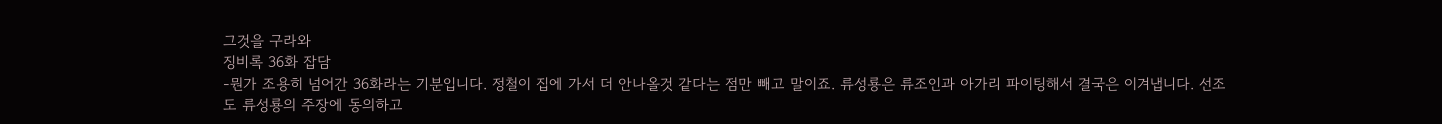그것을 구라와
징비록 36화 잡담
-뭔가 조용히 넘어간 36화라는 기분입니다. 정철이 집에 가서 더 안나올것 같다는 점만 빼고 말이죠. 류성룡은 류조인과 아가리 파이팅해서 결국은 이겨냅니다. 선조도 류성룡의 주장에 동의하고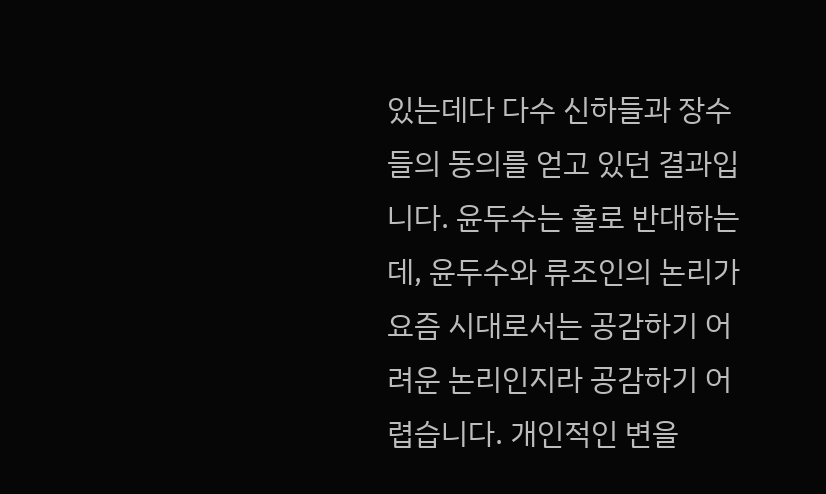있는데다 다수 신하들과 장수들의 동의를 얻고 있던 결과입니다. 윤두수는 홀로 반대하는데, 윤두수와 류조인의 논리가 요즘 시대로서는 공감하기 어려운 논리인지라 공감하기 어렵습니다. 개인적인 변을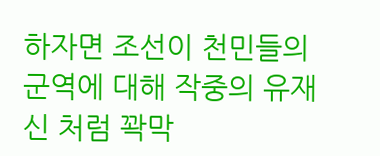하자면 조선이 천민들의 군역에 대해 작중의 유재신 처럼 꽉막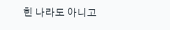힌 나라도 아니고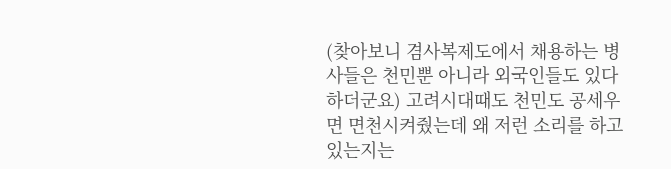(찾아보니 겸사복제도에서 채용하는 병사들은 천민뿐 아니라 외국인들도 있다 하더군요) 고려시대때도 천민도 공세우면 면천시켜줬는데 왜 저런 소리를 하고 있는지는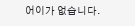어이가 없습니다.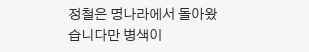정철은 명나라에서 돌아왔습니다만 병색이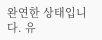완연한 상태입니다. 유